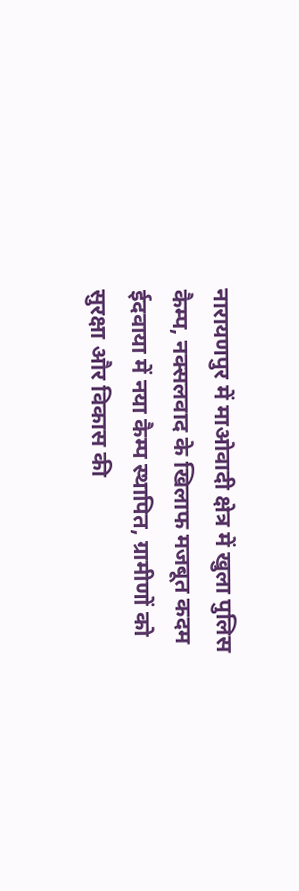नारायणपुर में माओवादी क्षेत्र में खुला पुलिस कैम्प, नक्सलवाद के खिलाफ मजबूत कदम
ईदवाया में नया कैम्प स्थापित, ग्रामीणों को सुरक्षा और विकास की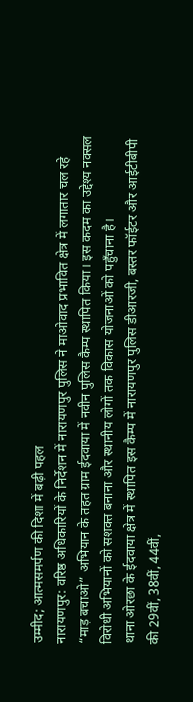उम्मीद; आत्मसमर्पण की दिशा में बढ़ी पहल
नारायणपुर: वरिष्ठ अधिकारियों के निर्देशन में नारायणपुर पुलिस ने माओवाद प्रभावित क्षेत्र में लगातार चल रहे “माड़ बचाओ” अभियान के तहत ग्राम ईदवाया में नवीन पुलिस कैम्प स्थापित किया। इस कदम का उद्देश्य नक्सल विरोधी अभियानों को सशक्त बनाना और स्थानीय लोगों तक विकास योजनाओं को पहुँचाना है।
थाना ओरछा के ईदवाया क्षेत्र में स्थापित इस कैम्प में नारायणपुर पुलिस डीआरजी, बस्तर फॉईटर और आईटीबीपी की 29वीं, 38वीं, 44वीं,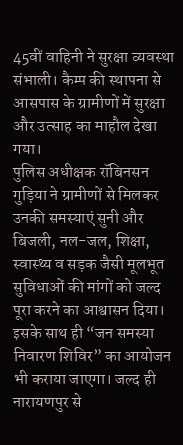45वीं वाहिनी ने सुरक्षा व्यवस्था संभाली। कैम्प की स्थापना से आसपास के ग्रामीणों में सुरक्षा और उत्साह का माहौल देखा गया।
पुलिस अधीक्षक रॉबिनसन गुड़िया ने ग्रामीणों से मिलकर उनकी समस्याएं सुनी और बिजली, नल-जल, शिक्षा, स्वास्थ्य व सड़क जैसी मूलभूत सुविधाओं की मांगों को जल्द पूरा करने का आश्वासन दिया। इसके साथ ही “जन समस्या निवारण शिविर” का आयोजन भी कराया जाएगा। जल्द ही नारायणपुर से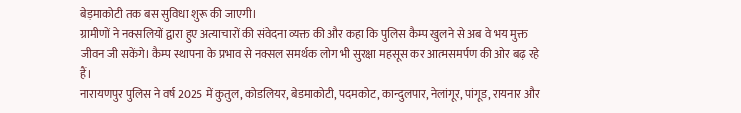बेड़माकोटी तक बस सुविधा शुरू की जाएगी।
ग्रामीणों ने नक्सलियों द्वारा हुए अत्याचारों की संवेदना व्यक्त की और कहा कि पुलिस कैम्प खुलने से अब वे भय मुक्त जीवन जी सकेंगे। कैम्प स्थापना के प्रभाव से नक्सल समर्थक लोग भी सुरक्षा महसूस कर आत्मसमर्पण की ओर बढ़ रहे हैं।
नारायणपुर पुलिस ने वर्ष 2025 में कुतुल, कोडलियर, बेडमाकोटी, पदमकोट, कान्दुलपार, नेलांगूर, पांगूड, रायनार और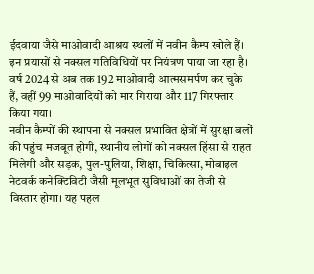ईदवाया जैसे माओवादी आश्रय स्थलों में नवीन कैम्प खोले हैं। इन प्रयासों से नक्सल गतिविधियों पर नियंत्रण पाया जा रहा है। वर्ष 2024 से अब तक 192 माओवादी आत्मसमर्पण कर चुके हैं, वहीं 99 माओवादियों को मार गिराया और 117 गिरफ्तार किया गया।
नवीन कैम्पों की स्थापना से नक्सल प्रभावित क्षेत्रों में सुरक्षा बलों की पहुंच मजबूत होगी, स्थानीय लोगों को नक्सल हिंसा से राहत मिलेगी और सड़क, पुल-पुलिया, शिक्षा, चिकित्सा, मोबाइल नेटवर्क कनेक्टिविटी जैसी मूलभूत सुविधाओं का तेजी से विस्तार होगा। यह पहल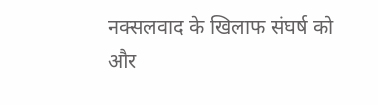नक्सलवाद के खिलाफ संघर्ष को और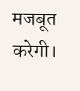मजबूत करेगी।